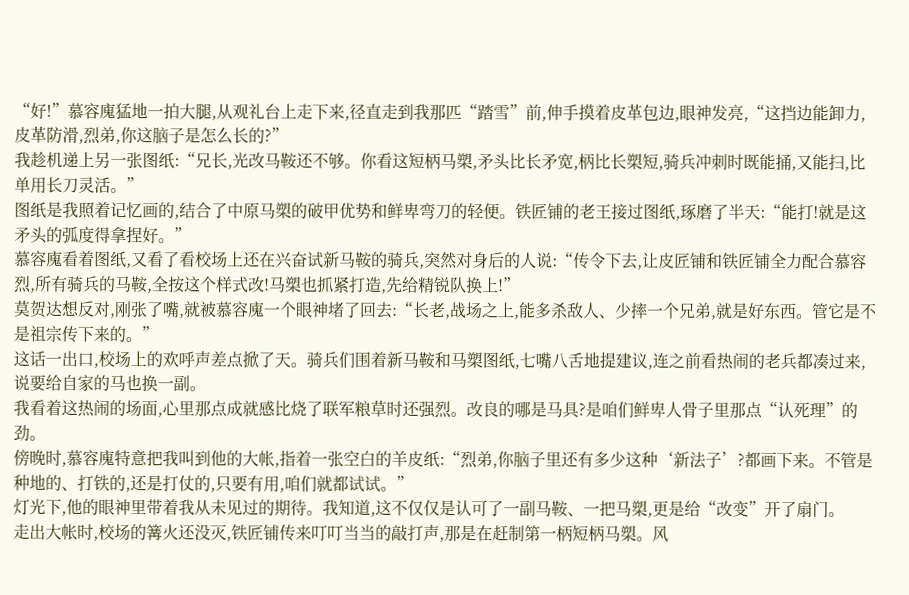“好!”慕容廆猛地一拍大腿,从观礼台上走下来,径直走到我那匹“踏雪”前,伸手摸着皮革包边,眼神发亮,“这挡边能卸力,皮革防滑,烈弟,你这脑子是怎么长的?”
我趁机递上另一张图纸:“兄长,光改马鞍还不够。你看这短柄马槊,矛头比长矛宽,柄比长槊短,骑兵冲刺时既能捅,又能扫,比单用长刀灵活。”
图纸是我照着记忆画的,结合了中原马槊的破甲优势和鲜卑弯刀的轻便。铁匠铺的老王接过图纸,琢磨了半天:“能打!就是这矛头的弧度得拿捏好。”
慕容廆看着图纸,又看了看校场上还在兴奋试新马鞍的骑兵,突然对身后的人说:“传令下去,让皮匠铺和铁匠铺全力配合慕容烈,所有骑兵的马鞍,全按这个样式改!马槊也抓紧打造,先给精锐队换上!”
莫贺达想反对,刚张了嘴,就被慕容廆一个眼神堵了回去:“长老,战场之上,能多杀敌人、少摔一个兄弟,就是好东西。管它是不是祖宗传下来的。”
这话一出口,校场上的欢呼声差点掀了天。骑兵们围着新马鞍和马槊图纸,七嘴八舌地提建议,连之前看热闹的老兵都凑过来,说要给自家的马也换一副。
我看着这热闹的场面,心里那点成就感比烧了联军粮草时还强烈。改良的哪是马具?是咱们鲜卑人骨子里那点“认死理”的劲。
傍晚时,慕容廆特意把我叫到他的大帐,指着一张空白的羊皮纸:“烈弟,你脑子里还有多少这种‘新法子’?都画下来。不管是种地的、打铁的,还是打仗的,只要有用,咱们就都试试。”
灯光下,他的眼神里带着我从未见过的期待。我知道,这不仅仅是认可了一副马鞍、一把马槊,更是给“改变”开了扇门。
走出大帐时,校场的篝火还没灭,铁匠铺传来叮叮当当的敲打声,那是在赶制第一柄短柄马槊。风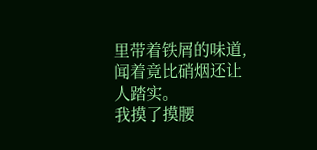里带着铁屑的味道,闻着竟比硝烟还让人踏实。
我摸了摸腰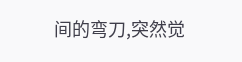间的弯刀,突然觉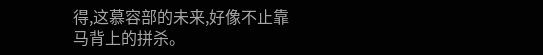得,这慕容部的未来,好像不止靠马背上的拼杀。